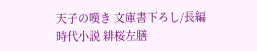天子の嘆き 文庫書下ろし/長編時代小説 緋桜左膳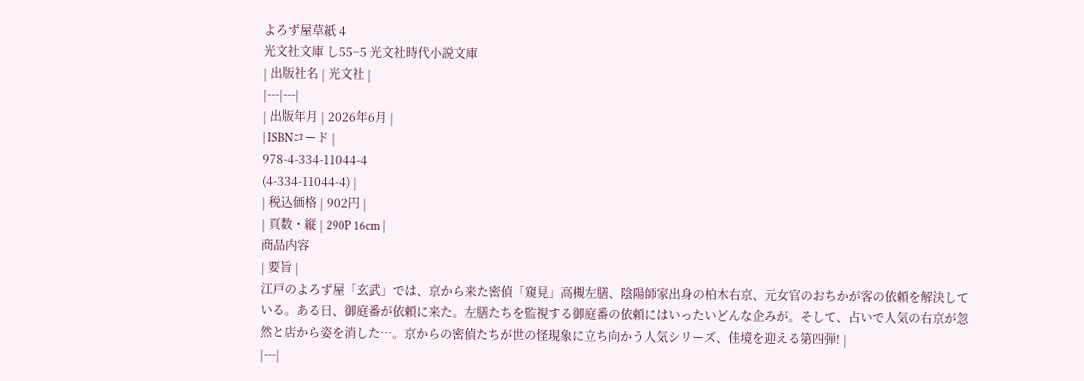よろず屋草紙 4
光文社文庫 し55−5 光文社時代小説文庫
| 出版社名 | 光文社 |
|---|---|
| 出版年月 | 2026年6月 |
| ISBNコード |
978-4-334-11044-4
(4-334-11044-4) |
| 税込価格 | 902円 |
| 頁数・縦 | 290P 16cm |
商品内容
| 要旨 |
江戸のよろず屋「玄武」では、京から来た密偵「窺見」高槻左膳、陰陽師家出身の柏木右京、元女官のおちかが客の依頼を解決している。ある日、御庭番が依頼に来た。左膳たちを監視する御庭番の依頼にはいったいどんな企みが。そして、占いで人気の右京が忽然と店から姿を消した…。京からの密偵たちが世の怪現象に立ち向かう人気シリーズ、佳境を迎える第四弾! |
|---|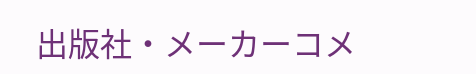出版社・メーカーコメ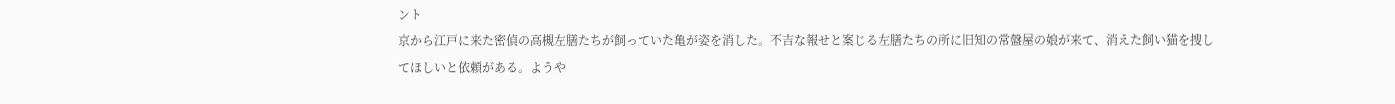ント
京から江戸に来た密偵の高槻左膳たちが飼っていた亀が姿を消した。不吉な報せと案じる左膳たちの所に旧知の常盤屋の娘が来て、消えた飼い猫を捜してほしいと依頼がある。ようや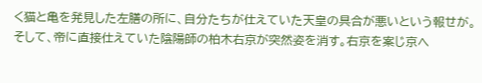く猫と亀を発見した左膳の所に、自分たちが仕えていた天皇の具合が悪いという報せが。そして、帝に直接仕えていた陰陽師の柏木右京が突然姿を消す。右京を案じ京へ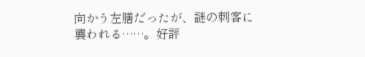向かう左膳だったが、謎の刺客に襲われる……。好評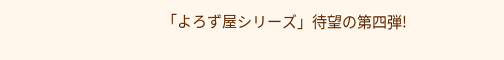「よろず屋シリーズ」待望の第四弾!